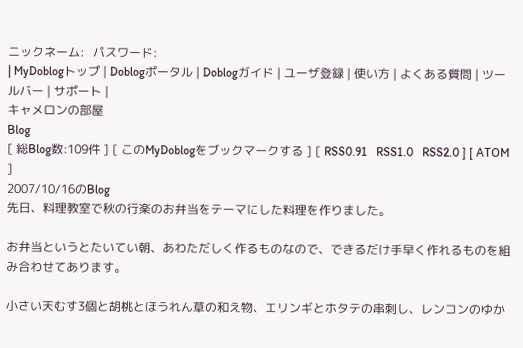ニックネーム:   パスワード:
| MyDoblogトップ | Doblogポータル | Doblogガイド | ユーザ登録 | 使い方 | よくある質問 | ツールバー | サポート |
キャメロンの部屋
Blog
[ 総Blog数:109件 ] [ このMyDoblogをブックマークする ] [ RSS0.91   RSS1.0   RSS2.0 ] [ ATOM ]
2007/10/16のBlog
先日、料理教室で秋の行楽のお弁当をテーマにした料理を作りました。

お弁当というとたいてい朝、あわただしく作るものなので、できるだけ手早く作れるものを組み合わせてあります。

小さい天むす3個と胡桃とほうれん草の和え物、エリンギとホタテの串刺し、レンコンのゆか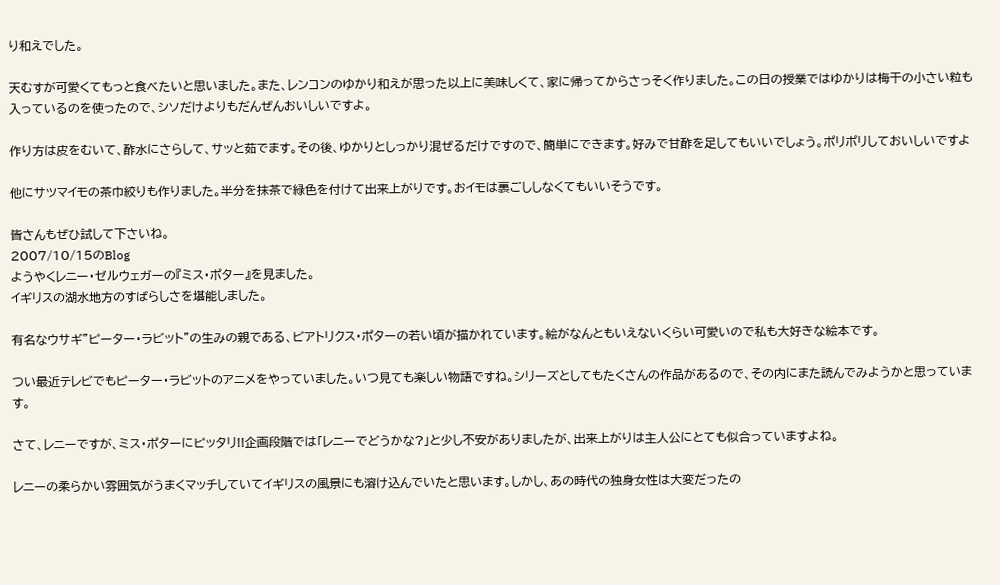り和えでした。

天むすが可愛くてもっと食ベたいと思いました。また、レンコンのゆかり和えが思った以上に美味しくて、家に帰ってからさっそく作りました。この日の授業ではゆかりは梅干の小さい粒も入っているのを使ったので、シソだけよりもだんぜんおいしいですよ。

作り方は皮をむいて、酢水にさらして、サッと茹でます。その後、ゆかりとしっかり混ぜるだけですので、簡単にできます。好みで甘酢を足してもいいでしょう。ポリポリしておいしいですよ

他にサツマイモの茶巾絞りも作りました。半分を抹茶で緑色を付けて出来上がりです。おイモは裏ごししなくてもいいそうです。

皆さんもぜひ試して下さいね。
2007/10/15のBlog
ようやくレニー・ゼルウェガーの『ミス・ポター』を見ました。
イギリスの湖水地方のすばらしさを堪能しました。

有名なウサギ”ピーター・ラビット”の生みの親である、ビアトリクス・ポターの若い頃が描かれています。絵がなんともいえないくらい可愛いので私も大好きな絵本です。

つい最近テレビでもピーター・ラビットのアニメをやっていました。いつ見ても楽しい物語ですね。シリーズとしてもたくさんの作品があるので、その内にまた読んでみようかと思っています。

さて、レニーですが、ミス・ポターにピッタリ!!企画段階では「レニーでどうかな?」と少し不安がありましたが、出来上がりは主人公にとても似合っていますよね。

レニーの柔らかい雰囲気がうまくマッチしていてイギリスの風景にも溶け込んでいたと思います。しかし、あの時代の独身女性は大変だったの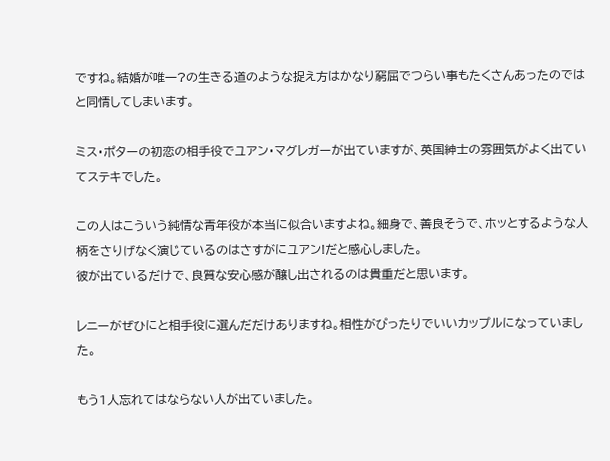ですね。結婚が唯一?の生きる道のような捉え方はかなり窮屈でつらい事もたくさんあったのではと同情してしまいます。

ミス・ポターの初恋の相手役でユアン・マグレガーが出ていますが、英国紳士の雰囲気がよく出ていてステキでした。

この人はこういう純情な青年役が本当に似合いますよね。細身で、善良そうで、ホッとするような人柄をさりげなく演じているのはさすがにユアン!だと感心しました。
彼が出ているだけで、良質な安心感が醸し出されるのは貴重だと思います。

レニーがぜひにと相手役に選んだだけありますね。相性がぴったりでいいカップルになっていました。

もう1人忘れてはならない人が出ていました。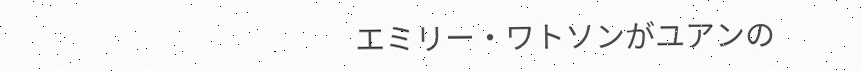エミリー・ワトソンがユアンの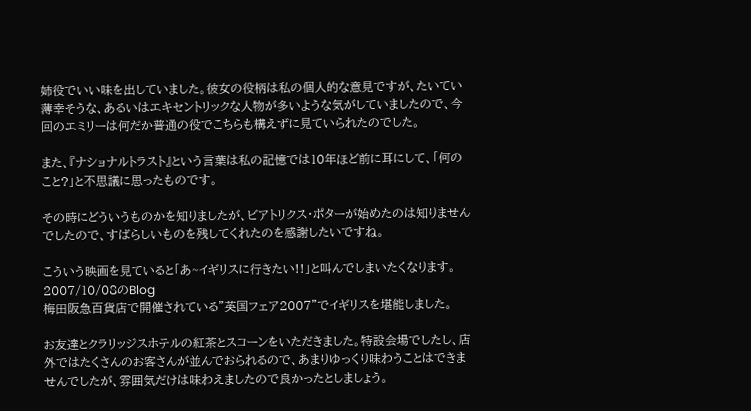姉役でいい味を出していました。彼女の役柄は私の個人的な意見ですが、たいてい薄幸そうな、あるいはエキセントリックな人物が多いような気がしていましたので、今回のエミリーは何だか普通の役でこちらも構えずに見ていられたのでした。

また、『ナショナルトラスト』という言葉は私の記憶では10年ほど前に耳にして、「何のこと?」と不思議に思ったものです。

その時にどういうものかを知りましたが、ビアトリクス・ポターが始めたのは知りませんでしたので、すばらしいものを残してくれたのを感謝したいですね。

こういう映画を見ていると「あ~イギリスに行きたい!!」と叫んでしまいたくなります。
2007/10/08のBlog
梅田阪急百貨店で開催されている”英国フェア2007”でイギリスを堪能しました。

お友達とクラリッジスホテルの紅茶とスコーンをいただきました。特設会場でしたし、店外ではたくさんのお客さんが並んでおられるので、あまりゆっくり味わうことはできませんでしたが、雰囲気だけは味わえましたので良かったとしましょう。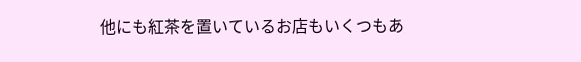他にも紅茶を置いているお店もいくつもあ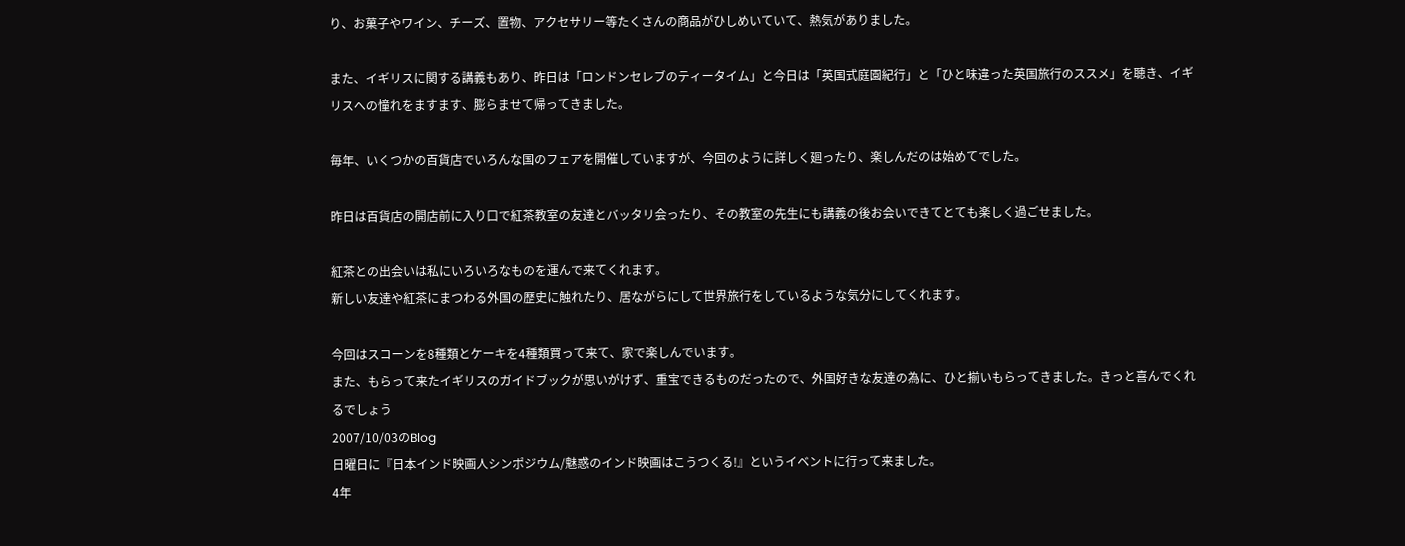り、お菓子やワイン、チーズ、置物、アクセサリー等たくさんの商品がひしめいていて、熱気がありました。

また、イギリスに関する講義もあり、昨日は「ロンドンセレブのティータイム」と今日は「英国式庭園紀行」と「ひと味違った英国旅行のススメ」を聴き、イギリスへの憧れをますます、膨らませて帰ってきました。

毎年、いくつかの百貨店でいろんな国のフェアを開催していますが、今回のように詳しく廻ったり、楽しんだのは始めてでした。

昨日は百貨店の開店前に入り口で紅茶教室の友達とバッタリ会ったり、その教室の先生にも講義の後お会いできてとても楽しく過ごせました。

紅茶との出会いは私にいろいろなものを運んで来てくれます。
新しい友達や紅茶にまつわる外国の歴史に触れたり、居ながらにして世界旅行をしているような気分にしてくれます。

今回はスコーンを8種類とケーキを4種類買って来て、家で楽しんでいます。
また、もらって来たイギリスのガイドブックが思いがけず、重宝できるものだったので、外国好きな友達の為に、ひと揃いもらってきました。きっと喜んでくれるでしょう
2007/10/03のBlog
日曜日に『日本インド映画人シンポジウム/魅惑のインド映画はこうつくる!』というイベントに行って来ました。
4年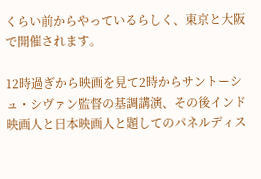くらい前からやっているらしく、東京と大阪で開催されます。

12時過ぎから映画を見て2時からサントーシュ・シヴァン監督の基調講演、その後インド映画人と日本映画人と題してのパネルディス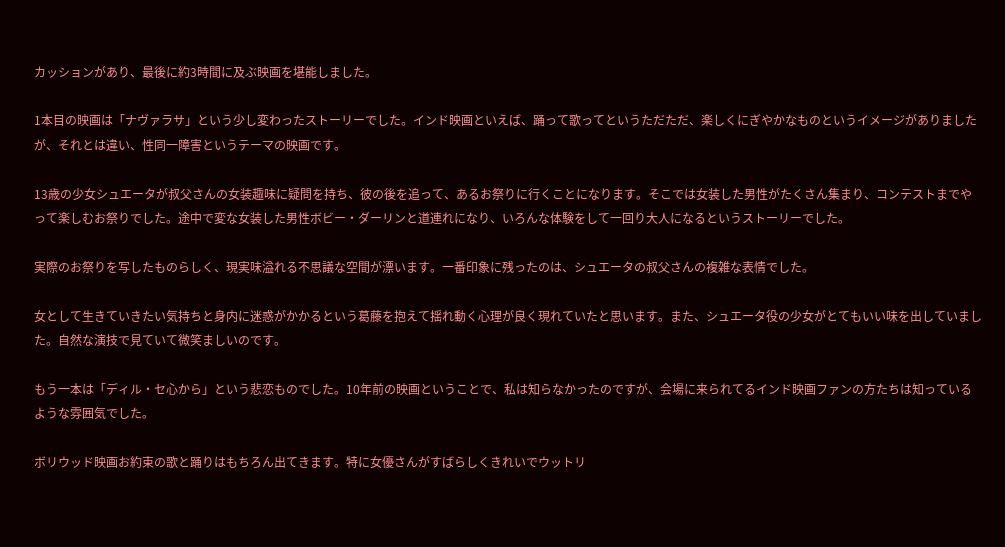カッションがあり、最後に約3時間に及ぶ映画を堪能しました。

1本目の映画は「ナヴァラサ」という少し変わったストーリーでした。インド映画といえば、踊って歌ってというただただ、楽しくにぎやかなものというイメージがありましたが、それとは違い、性同一障害というテーマの映画です。

13歳の少女シュエータが叔父さんの女装趣味に疑問を持ち、彼の後を追って、あるお祭りに行くことになります。そこでは女装した男性がたくさん集まり、コンテストまでやって楽しむお祭りでした。途中で変な女装した男性ボビー・ダーリンと道連れになり、いろんな体験をして一回り大人になるというストーリーでした。

実際のお祭りを写したものらしく、現実味溢れる不思議な空間が漂います。一番印象に残ったのは、シュエータの叔父さんの複雑な表情でした。

女として生きていきたい気持ちと身内に迷惑がかかるという葛藤を抱えて揺れ動く心理が良く現れていたと思います。また、シュエータ役の少女がとてもいい味を出していました。自然な演技で見ていて微笑ましいのです。

もう一本は「ディル・セ心から」という悲恋ものでした。10年前の映画ということで、私は知らなかったのですが、会場に来られてるインド映画ファンの方たちは知っているような雰囲気でした。

ボリウッド映画お約束の歌と踊りはもちろん出てきます。特に女優さんがすばらしくきれいでウットリ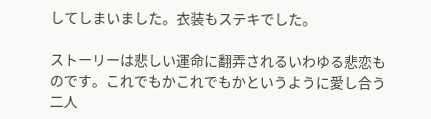してしまいました。衣装もステキでした。

ストーリーは悲しい運命に翻弄されるいわゆる悲恋ものです。これでもかこれでもかというように愛し合う二人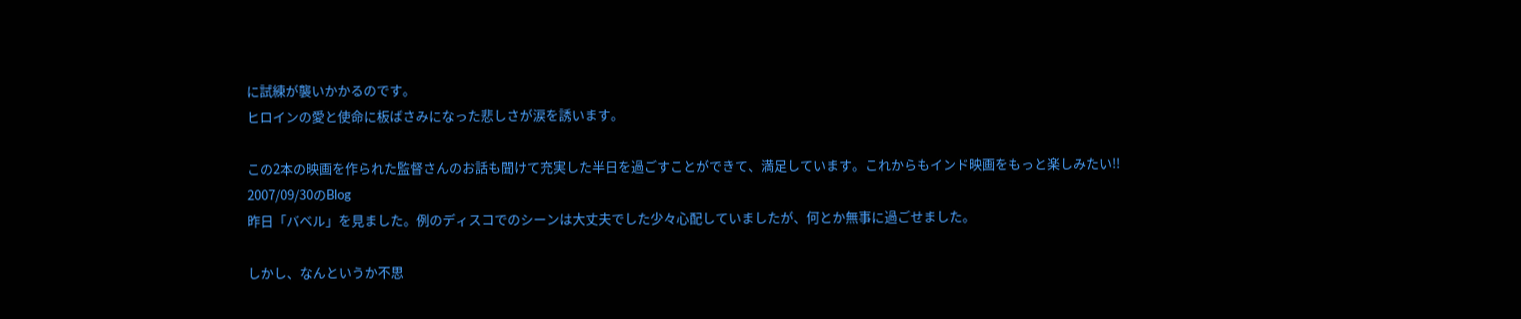に試練が襲いかかるのです。
ヒロインの愛と使命に板ばさみになった悲しさが涙を誘います。

この2本の映画を作られた監督さんのお話も聞けて充実した半日を過ごすことができて、満足しています。これからもインド映画をもっと楽しみたい!!
2007/09/30のBlog
昨日「バベル」を見ました。例のディスコでのシーンは大丈夫でした少々心配していましたが、何とか無事に過ごせました。

しかし、なんというか不思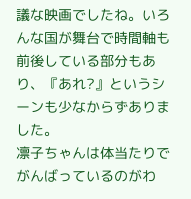議な映画でしたね。いろんな国が舞台で時間軸も前後している部分もあり、『あれ?』というシーンも少なからずありました。
凛子ちゃんは体当たりでがんばっているのがわ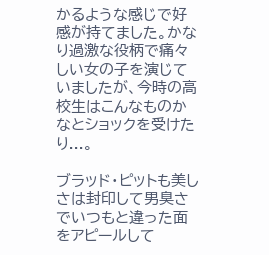かるような感じで好感が持てました。かなり過激な役柄で痛々しい女の子を演じていましたが、今時の高校生はこんなものかなとショックを受けたり...。

ブラッド・ピットも美しさは封印して男臭さでいつもと違った面をアピールして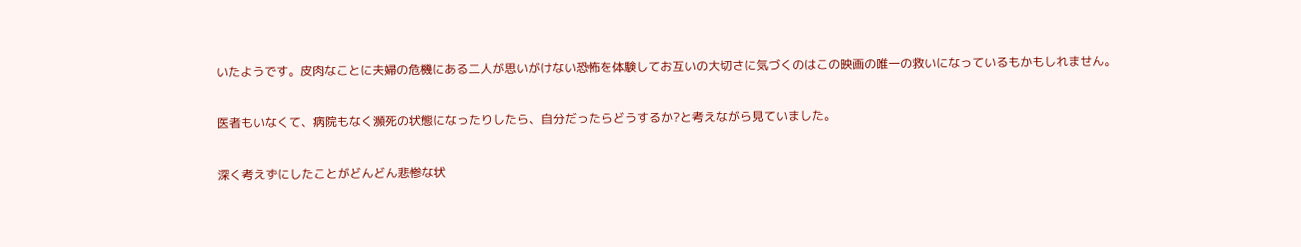いたようです。皮肉なことに夫婦の危機にある二人が思いがけない恐怖を体験してお互いの大切さに気づくのはこの映画の唯一の救いになっているもかもしれません。

医者もいなくて、病院もなく瀕死の状態になったりしたら、自分だったらどうするか?と考えながら見ていました。

深く考えずにしたことがどんどん悲惨な状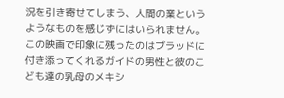況を引き寄せてしまう、人間の業というようなものを感じずにはいられません。この映画で印象に残ったのはブラッドに付き添ってくれるガイドの男性と彼のこども達の乳母のメキシ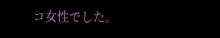コ女性でした。